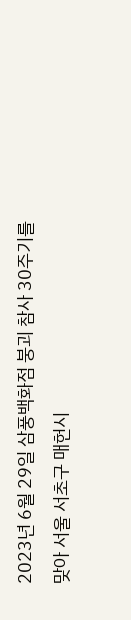2023년 6월 29일 삼풍백화점 붕괴 참사 30주기를 맞아 서울 서초구 매헌시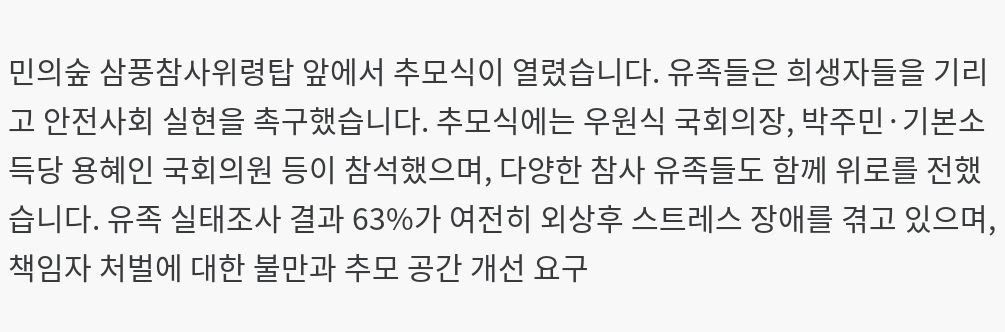민의숲 삼풍참사위령탑 앞에서 추모식이 열렸습니다. 유족들은 희생자들을 기리고 안전사회 실현을 촉구했습니다. 추모식에는 우원식 국회의장, 박주민·기본소득당 용혜인 국회의원 등이 참석했으며, 다양한 참사 유족들도 함께 위로를 전했습니다. 유족 실태조사 결과 63%가 여전히 외상후 스트레스 장애를 겪고 있으며, 책임자 처벌에 대한 불만과 추모 공간 개선 요구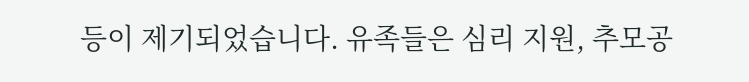등이 제기되었습니다. 유족들은 심리 지원, 추모공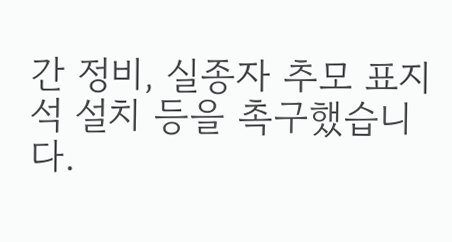간 정비, 실종자 추모 표지석 설치 등을 촉구했습니다.